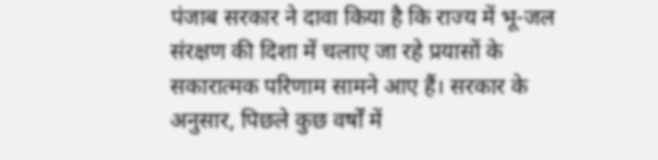पंजाब सरकार ने दावा किया है कि राज्य में भू-जल संरक्षण की दिशा में चलाए जा रहे प्रयासों के सकारात्मक परिणाम सामने आए हैं। सरकार के अनुसार, पिछले कुछ वर्षों में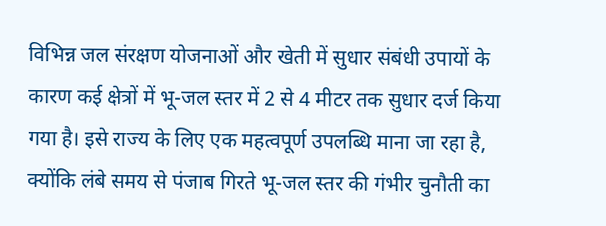विभिन्न जल संरक्षण योजनाओं और खेती में सुधार संबंधी उपायों के कारण कई क्षेत्रों में भू-जल स्तर में 2 से 4 मीटर तक सुधार दर्ज किया गया है। इसे राज्य के लिए एक महत्वपूर्ण उपलब्धि माना जा रहा है, क्योंकि लंबे समय से पंजाब गिरते भू-जल स्तर की गंभीर चुनौती का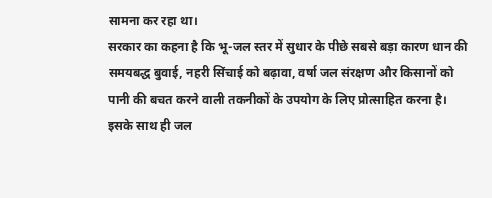सामना कर रहा था।
सरकार का कहना है कि भू-जल स्तर में सुधार के पीछे सबसे बड़ा कारण धान की समयबद्ध बुवाई, नहरी सिंचाई को बढ़ावा, वर्षा जल संरक्षण और किसानों को पानी की बचत करने वाली तकनीकों के उपयोग के लिए प्रोत्साहित करना है। इसके साथ ही जल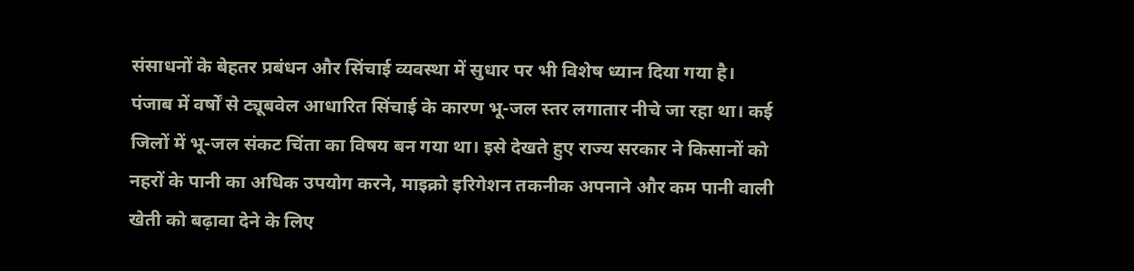संसाधनों के बेहतर प्रबंधन और सिंचाई व्यवस्था में सुधार पर भी विशेष ध्यान दिया गया है।
पंजाब में वर्षों से ट्यूबवेल आधारित सिंचाई के कारण भू-जल स्तर लगातार नीचे जा रहा था। कई जिलों में भू-जल संकट चिंता का विषय बन गया था। इसे देखते हुए राज्य सरकार ने किसानों को नहरों के पानी का अधिक उपयोग करने, माइक्रो इरिगेशन तकनीक अपनाने और कम पानी वाली खेती को बढ़ावा देने के लिए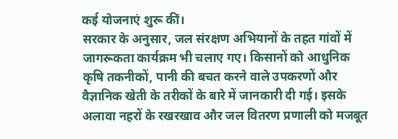कई योजनाएं शुरू कीं।
सरकार के अनुसार, जल संरक्षण अभियानों के तहत गांवों में जागरूकता कार्यक्रम भी चलाए गए। किसानों को आधुनिक कृषि तकनीकों, पानी की बचत करने वाले उपकरणों और वैज्ञानिक खेती के तरीकों के बारे में जानकारी दी गई। इसके अलावा नहरों के रखरखाव और जल वितरण प्रणाली को मजबूत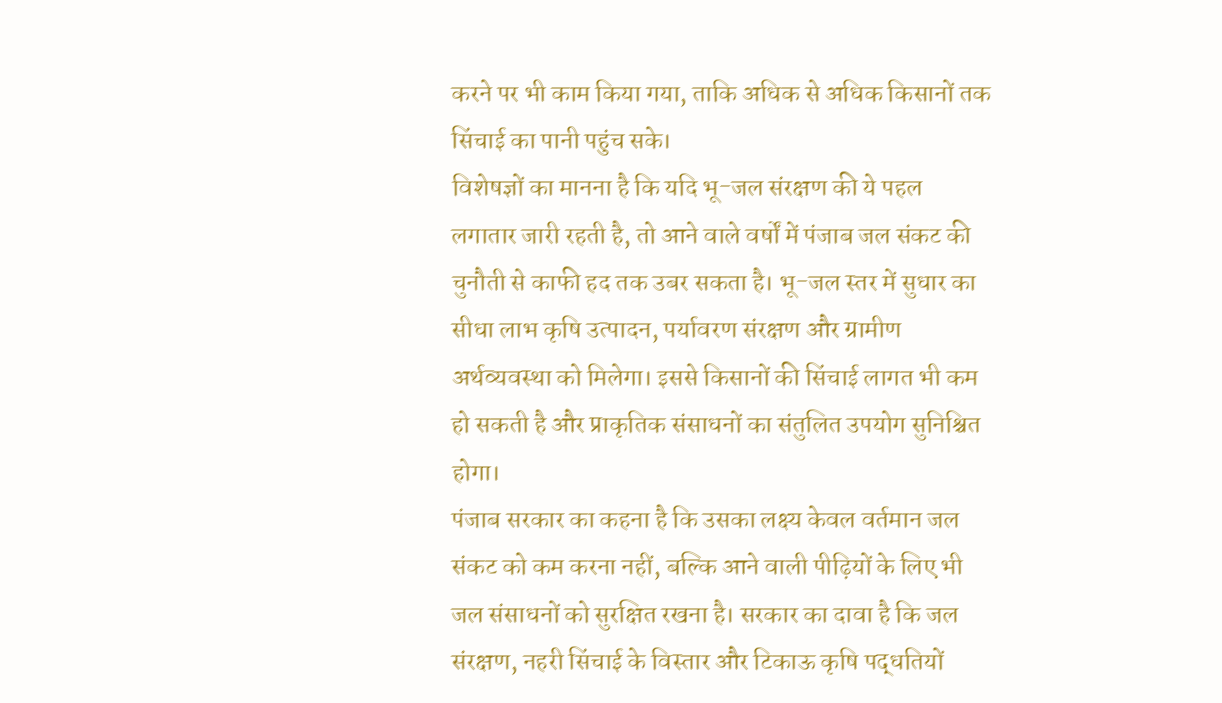करने पर भी काम किया गया, ताकि अधिक से अधिक किसानों तक सिंचाई का पानी पहुंच सके।
विशेषज्ञों का मानना है कि यदि भू-जल संरक्षण की ये पहल लगातार जारी रहती है, तो आने वाले वर्षों में पंजाब जल संकट की चुनौती से काफी हद तक उबर सकता है। भू-जल स्तर में सुधार का सीधा लाभ कृषि उत्पादन, पर्यावरण संरक्षण और ग्रामीण अर्थव्यवस्था को मिलेगा। इससे किसानों की सिंचाई लागत भी कम हो सकती है और प्राकृतिक संसाधनों का संतुलित उपयोग सुनिश्चित होगा।
पंजाब सरकार का कहना है कि उसका लक्ष्य केवल वर्तमान जल संकट को कम करना नहीं, बल्कि आने वाली पीढ़ियों के लिए भी जल संसाधनों को सुरक्षित रखना है। सरकार का दावा है कि जल संरक्षण, नहरी सिंचाई के विस्तार और टिकाऊ कृषि पद्धतियों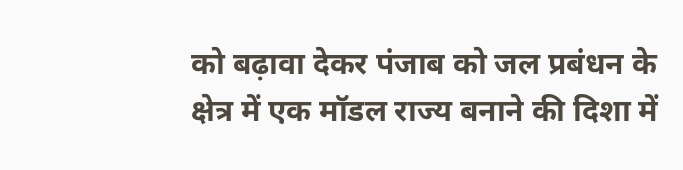को बढ़ावा देकर पंजाब को जल प्रबंधन के क्षेत्र में एक मॉडल राज्य बनाने की दिशा में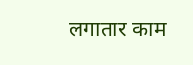लगातार काम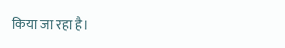किया जा रहा है।